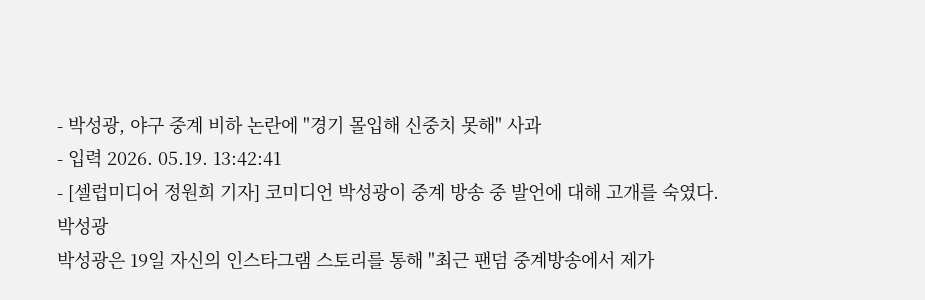- 박성광, 야구 중계 비하 논란에 "경기 몰입해 신중치 못해" 사과
- 입력 2026. 05.19. 13:42:41
- [셀럽미디어 정원희 기자] 코미디언 박성광이 중계 방송 중 발언에 대해 고개를 숙였다.
박성광
박성광은 19일 자신의 인스타그램 스토리를 통해 "최근 팬덤 중계방송에서 제가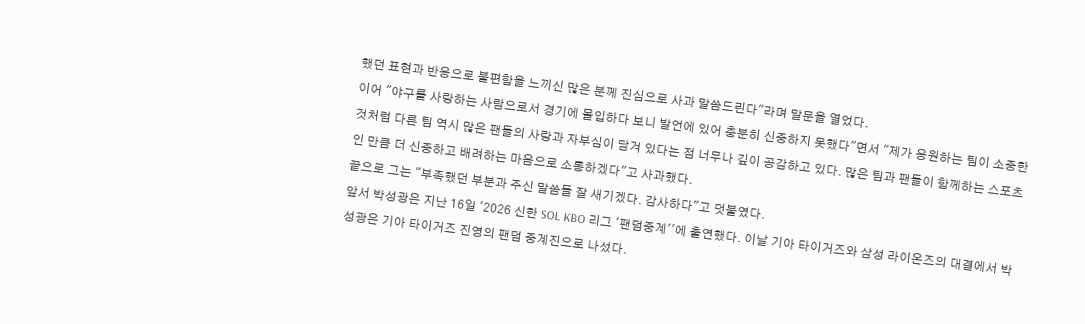했던 표현과 반응으로 불편함을 느끼신 많은 분께 진심으로 사과 말씀드린다"라며 말문을 열었다.
이어 "야구를 사랑하는 사람으로서 경기에 몰입하다 보니 발언에 있어 충분히 신중하지 못했다"면서 "제가 응원하는 팀이 소중한 것처럼 다른 팀 역시 많은 팬들의 사랑과 자부심이 담겨 있다는 점 너무나 깊이 공감하고 있다. 많은 팀과 팬들이 함께하는 스포츠인 만큼 더 신중하고 배려하는 마음으로 소통하겠다"고 사과했다.
끝으로 그는 "부족했던 부분과 주신 말씀들 잘 새기겠다. 감사하다"고 덧붙였다.
앞서 박성광은 지난 16일 '2026 신한 SOL KBO 리그 '팬덤중계''에 출연했다. 이날 기아 타이거즈와 삼성 라이온즈의 대결에서 박성광은 기아 타이거즈 진영의 팬덤 중계진으로 나섰다.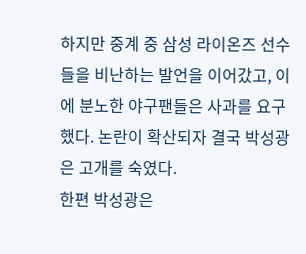하지만 중계 중 삼성 라이온즈 선수들을 비난하는 발언을 이어갔고, 이에 분노한 야구팬들은 사과를 요구했다. 논란이 확산되자 결국 박성광은 고개를 숙였다.
한편 박성광은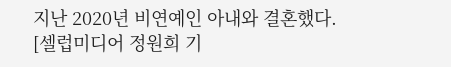지난 2020년 비연예인 아내와 결혼했다.
[셀럽미디어 정원희 기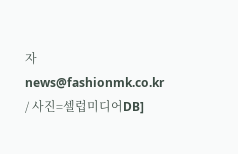자 news@fashionmk.co.kr / 사진=셀럽미디어DB]